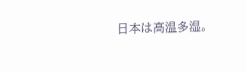日本は高温多湿。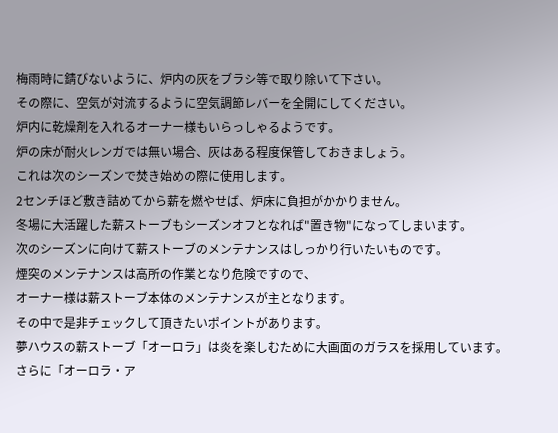梅雨時に錆びないように、炉内の灰をブラシ等で取り除いて下さい。
その際に、空気が対流するように空気調節レバーを全開にしてください。
炉内に乾燥剤を入れるオーナー様もいらっしゃるようです。
炉の床が耐火レンガでは無い場合、灰はある程度保管しておきましょう。
これは次のシーズンで焚き始めの際に使用します。
2センチほど敷き詰めてから薪を燃やせば、炉床に負担がかかりません。
冬場に大活躍した薪ストーブもシーズンオフとなれば"置き物"になってしまいます。
次のシーズンに向けて薪ストーブのメンテナンスはしっかり行いたいものです。
煙突のメンテナンスは高所の作業となり危険ですので、
オーナー様は薪ストーブ本体のメンテナンスが主となります。
その中で是非チェックして頂きたいポイントがあります。
夢ハウスの薪ストーブ「オーロラ」は炎を楽しむために大画面のガラスを採用しています。
さらに「オーロラ・ア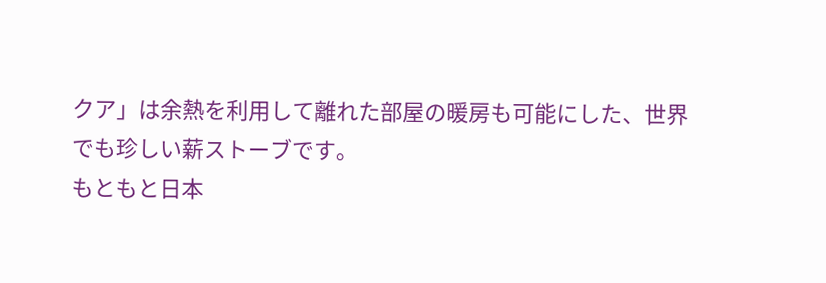クア」は余熱を利用して離れた部屋の暖房も可能にした、世界でも珍しい薪ストーブです。
もともと日本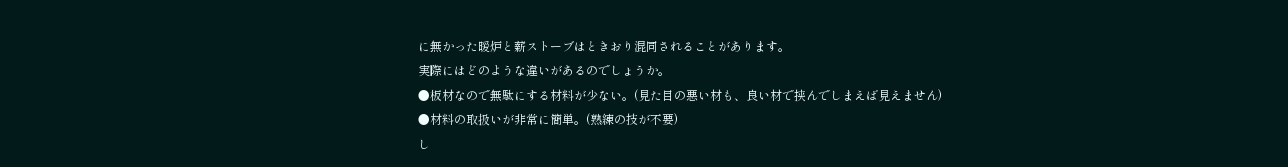に無かった暖炉と薪ストーブはときおり混同されることがあります。
実際にはどのような違いがあるのでしょうか。
●板材なので無駄にする材料が少ない。(見た目の悪い材も、良い材で挟んでしまえば見えません)
●材料の取扱いが非常に簡単。(熟練の技が不要)
し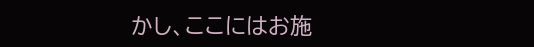かし、ここにはお施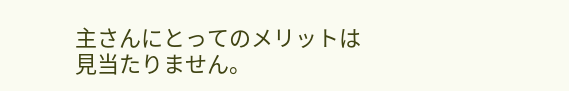主さんにとってのメリットは見当たりません。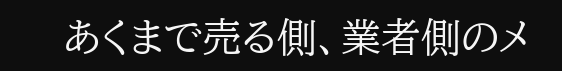あくまで売る側、業者側のメ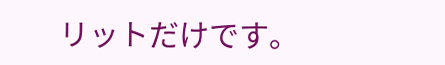リットだけです。